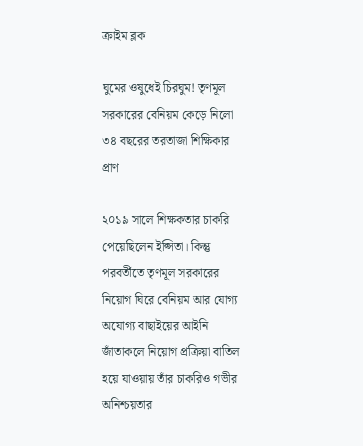ক্রাইম ব্লক

ঘুমের ওষুধেই চিরঘুম! তৃণমূল সরকারের বেনিয়ম কেড়ে নিলো ৩৪ বছরের তরতাজা শিক্ষিকার প্রাণ

২০১৯ সালে শিক্ষকতার চাকরি পেয়েছিলেন ইপ্সিতা। কিন্তু পরবর্তীতে তৃণমূল সরকারের নিয়োগ ঘিরে বেনিয়ম আর যোগ্য অযোগ্য বাছাইয়ের আইনি জাঁতাকলে নিয়োগ প্রক্রিয়া বাতিল হয়ে যাওয়ায় তাঁর চাকরিও গভীর অনিশ্চয়তার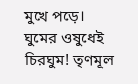মুখে পড়ে।
ঘুমের ওষুধেই চিরঘুম! তৃণমূল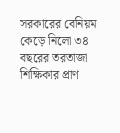সরকারের বেনিয়ম কেড়ে নিলো ৩৪ বছরের তরতাজা শিক্ষিকার প্রাণ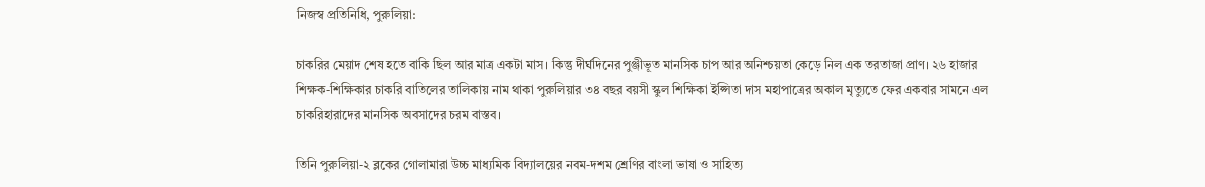নিজস্ব প্রতিনিধি, পুরুলিয়া:

চাকরির মেয়াদ শেষ হতে বাকি ছিল আর মাত্র একটা মাস। কিন্তু দীর্ঘদিনের পুঞ্জীভূত মানসিক চাপ আর অনিশ্চয়তা কেড়ে নিল এক তরতাজা প্রাণ। ২৬ হাজার শিক্ষক-শিক্ষিকার চাকরি বাতিলের তালিকায় নাম থাকা পুরুলিয়ার ৩৪ বছর বয়সী স্কুল শিক্ষিকা ইপ্সিতা দাস মহাপাত্রের অকাল মৃত্যুতে ফের একবার সামনে এল চাকরিহারাদের মানসিক অবসাদের চরম বাস্তব।

তিনি পুরুলিয়া-২ ব্লকের গোলামারা উচ্চ মাধ্যমিক বিদ্যালয়ের নবম-দশম শ্রেণির বাংলা ভাষা ও সাহিত্য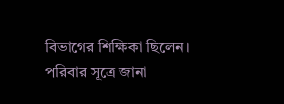বিভাগের শিক্ষিকা ছিলেন। পরিবার সূত্রে জানা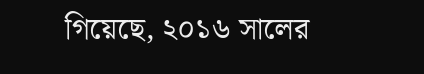গিয়েছে, ২০১৬ সালের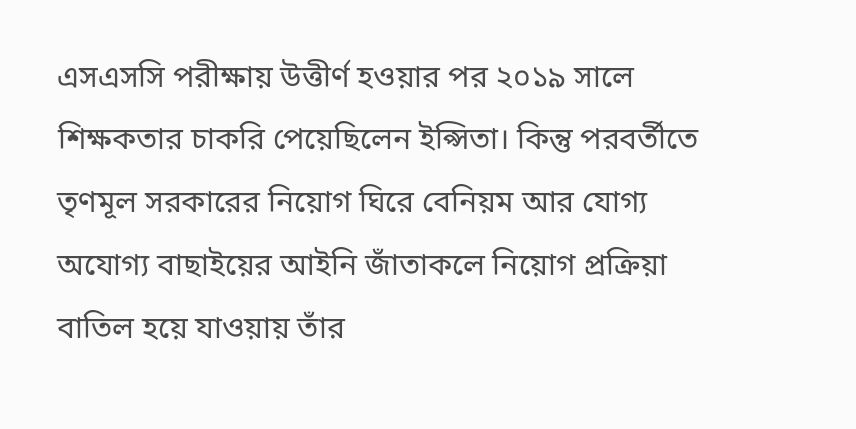এসএসসি পরীক্ষায় উত্তীর্ণ হওয়ার পর ২০১৯ সালে শিক্ষকতার চাকরি পেয়েছিলেন ইপ্সিতা। কিন্তু পরবর্তীতে তৃণমূল সরকারের নিয়োগ ঘিরে বেনিয়ম আর যোগ্য অযোগ্য বাছাইয়ের আইনি জাঁতাকলে নিয়োগ প্রক্রিয়া বাতিল হয়ে যাওয়ায় তাঁর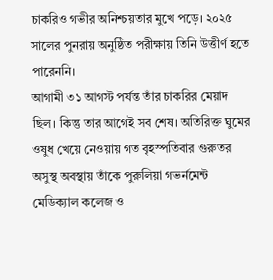চাকরিও গভীর অনিশ্চয়তার মুখে পড়ে। ২০২৫ সালের পুনরায় অনুষ্ঠিত পরীক্ষায় তিনি উত্তীর্ণ হতে পারেননি।
আগামী ৩১ আগস্ট পর্যন্ত তাঁর চাকরির মেয়াদ ছিল। কিন্তু তার আগেই সব শেষ। অতিরিক্ত ঘুমের ওষুধ খেয়ে নেওয়ায় গত বৃহস্পতিবার গুরুতর অসুস্থ অবস্থায় তাঁকে পুরুলিয়া গভর্নমেন্ট মেডিক্যাল কলেজ ও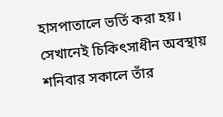হাসপাতালে ভর্তি করা হয়। সেখানেই চিকিৎসাধীন অবস্থায় শনিবার সকালে তাঁর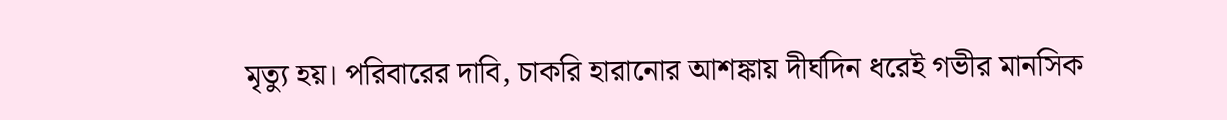মৃত্যু হয়। পরিবারের দাবি, চাকরি হারানোর আশঙ্কায় দীর্ঘদিন ধরেই গভীর মানসিক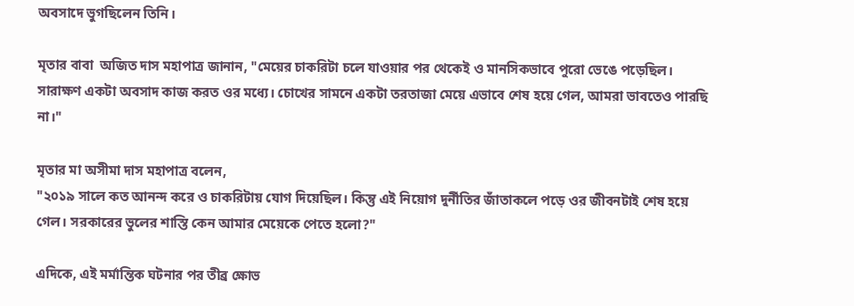অবসাদে ভুগছিলেন তিনি।

মৃতার বাবা  অজিত দাস মহাপাত্র জানান, "মেয়ের চাকরিটা চলে যাওয়ার পর থেকেই ও মানসিকভাবে পুরো ভেঙে পড়েছিল। সারাক্ষণ একটা অবসাদ কাজ করত ওর মধ্যে। চোখের সামনে একটা তরতাজা মেয়ে এভাবে শেষ হয়ে গেল, আমরা ভাবতেও পারছি না।"

মৃতার মা অসীমা দাস মহাপাত্র বলেন,
"২০১৯ সালে কত আনন্দ করে ও চাকরিটায় যোগ দিয়েছিল। কিন্তু এই নিয়োগ দুর্নীতির জাঁতাকলে পড়ে ওর জীবনটাই শেষ হয়ে গেল। সরকারের ভুলের শাস্তি কেন আমার মেয়েকে পেতে হলো?"

এদিকে, এই মর্মান্তিক ঘটনার পর তীব্র ক্ষোভ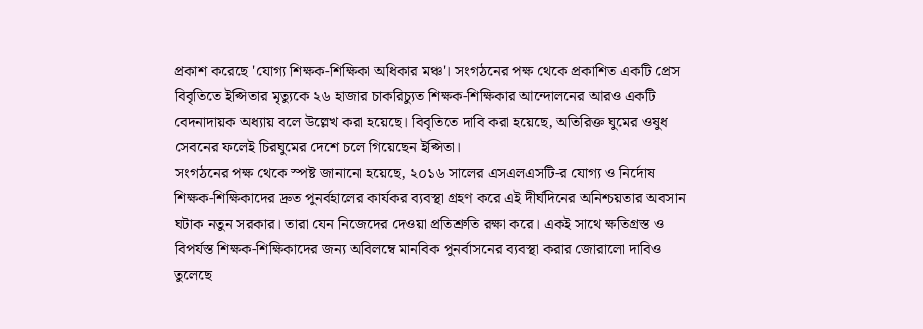প্রকাশ করেছে 'যোগ্য শিক্ষক-শিক্ষিকা অধিকার মঞ্চ'। সংগঠনের পক্ষ থেকে প্রকাশিত একটি প্রেস বিবৃতিতে ইপ্সিতার মৃত্যুকে ২৬ হাজার চাকরিচ্যুত শিক্ষক-শিক্ষিকার আন্দোলনের আরও একটি বেদনাদায়ক অধ্যায় বলে উল্লেখ করা হয়েছে। বিবৃতিতে দাবি করা হয়েছে, অতিরিক্ত ঘুমের ওষুধ সেবনের ফলেই চিরঘুমের দেশে চলে গিয়েছেন ইপ্সিতা।
সংগঠনের পক্ষ থেকে স্পষ্ট জানানো হয়েছে, ২০১৬ সালের এসএলএসটি-র যোগ্য ও নির্দোষ শিক্ষক-শিক্ষিকাদের দ্রুত পুনর্বহালের কার্যকর ব্যবস্থা গ্রহণ করে এই দীর্ঘদিনের অনিশ্চয়তার অবসান ঘটাক নতুন সরকার। তারা যেন নিজেদের দেওয়া প্রতিশ্রুতি রক্ষা করে। একই সাথে ক্ষতিগ্রস্ত ও বিপর্যস্ত শিক্ষক-শিক্ষিকাদের জন্য অবিলম্বে মানবিক পুনর্বাসনের ব্যবস্থা করার জোরালো দাবিও তুলেছে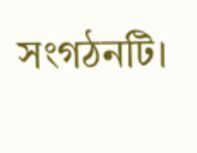সংগঠনটি।